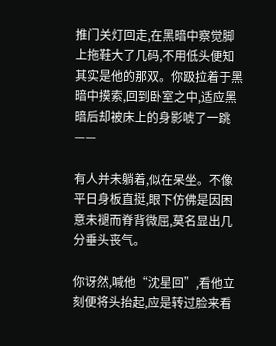推门关灯回走,在黑暗中察觉脚上拖鞋大了几码,不用低头便知其实是他的那双。你趿拉着于黑暗中摸索,回到卧室之中,适应黑暗后却被床上的身影唬了一跳——

有人并未躺着,似在呆坐。不像平日身板直挺,眼下仿佛是因困意未褪而脊背微屈,莫名显出几分垂头丧气。

你讶然,喊他“沈星回”,看他立刻便将头抬起,应是转过脸来看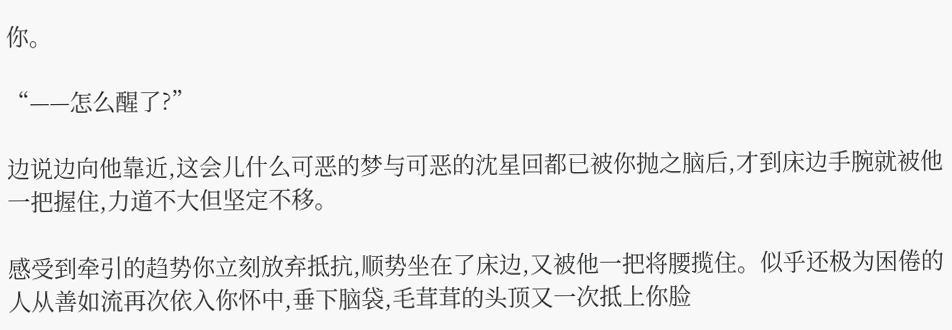你。

“——怎么醒了?”

边说边向他靠近,这会儿什么可恶的梦与可恶的沈星回都已被你抛之脑后,才到床边手腕就被他一把握住,力道不大但坚定不移。

感受到牵引的趋势你立刻放弃抵抗,顺势坐在了床边,又被他一把将腰揽住。似乎还极为困倦的人从善如流再次依入你怀中,垂下脑袋,毛茸茸的头顶又一次抵上你脸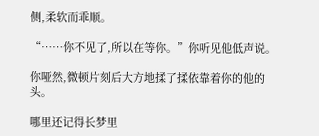侧,柔软而乖顺。

“……你不见了,所以在等你。”你听见他低声说。

你哑然,微顿片刻后大方地揉了揉依靠着你的他的头。

哪里还记得长梦里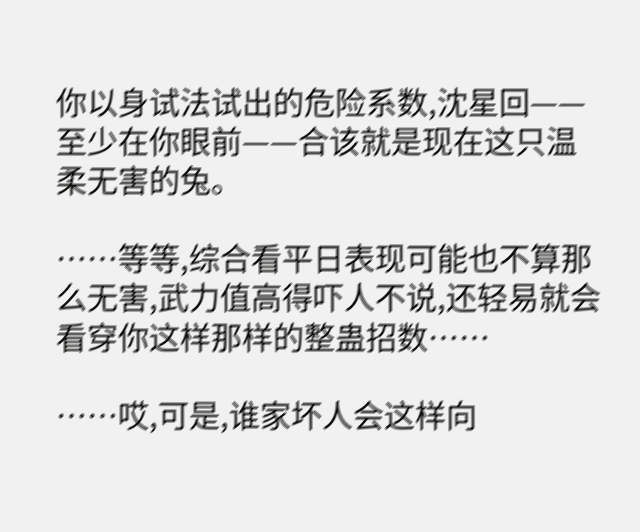你以身试法试出的危险系数,沈星回——至少在你眼前——合该就是现在这只温柔无害的兔。

……等等,综合看平日表现可能也不算那么无害,武力值高得吓人不说,还轻易就会看穿你这样那样的整蛊招数……

……哎,可是,谁家坏人会这样向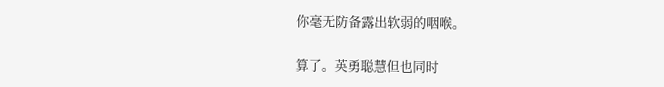你毫无防备露出软弱的咽喉。

算了。英勇聪慧但也同时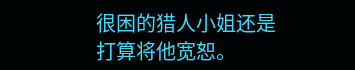很困的猎人小姐还是打算将他宽恕。